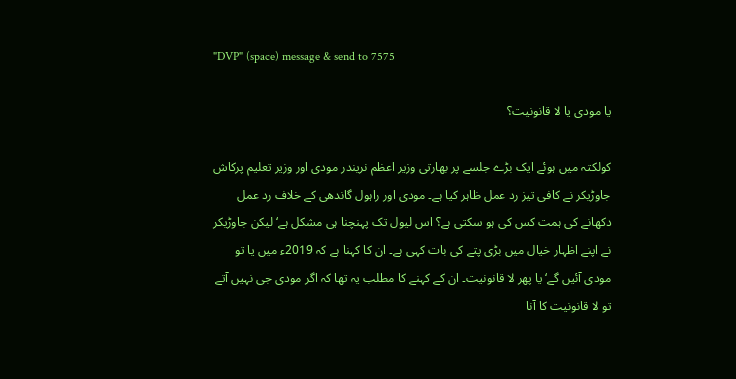"DVP" (space) message & send to 7575

یا مودی یا لا قانونیت؟

کولکتہ میں ہوئے ایک بڑے جلسے پر بھارتی وزیر اعظم نریندر مودی اور وزیر تعلیم پرکاش جاوڑیکر نے کافی تیز رد عمل ظاہر کیا ہے۔ مودی اور راہول گاندھی کے خلاف رد عمل دکھانے کی ہمت کس کی ہو سکتی ہے؟ اس لیول تک پہنچنا ہی مشکل ہے‘ لیکن جاوڑیکر نے اپنے اظہار خیال میں بڑی پتے کی بات کہی ہے۔ ان کا کہنا ہے کہ 2019ء میں یا تو مودی آئیں گے‘ یا پھر لا قانونیت۔ ان کے کہنے کا مطلب یہ تھا کہ اگر مودی جی نہیں آتے تو لا قانونیت کا آنا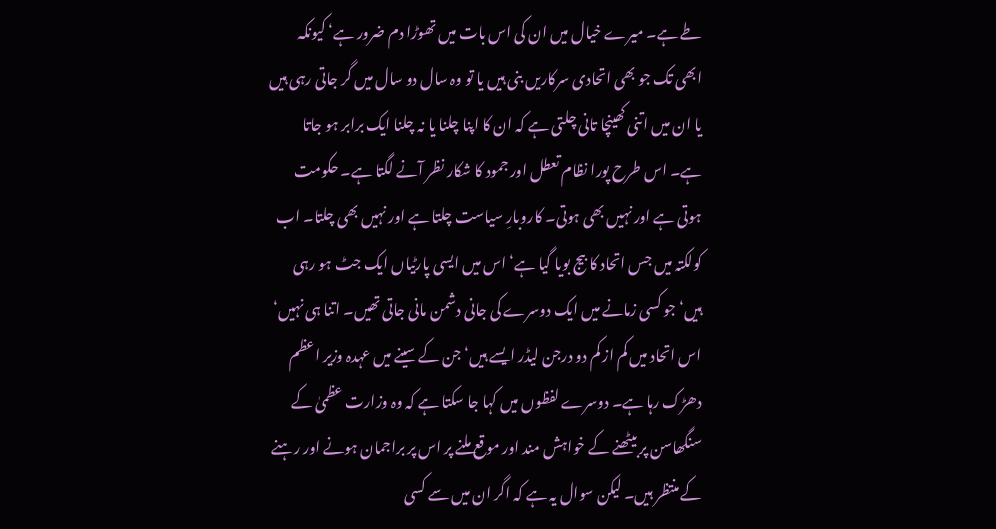طے ہے۔ میرے خیال میں ان کی اس بات میں تھوڑا دم ضرور ہے‘ کیونکہ ابھی تک جو بھی اتحادی سرکاریں بنی ہیں یا تو وہ سال دو سال میں گر جاتی رہی ہیں یا ان میں اتنی کھینچا تانی چلتی ہے کہ ان کا اپنا چلنا یا نہ چلنا ایک برابر ہو جاتا ہے۔ اس طرح پورا نظام تعطل اور جمود کا شکار نظر آنے لگتا ہے۔ حکومت ہوتی ہے اور نہیں بھی ہوتی۔ کاروبارِ سیاست چلتا ہے اور نہیں بھی چلتا۔ اب کولکتہ میں جس اتحاد کا بیج بویا گیا ہے‘ اس میں ایسی پارٹیاں ایک جٹ ہو رہی ہیں‘ جو کسی زمانے میں ایک دوسرے کی جانی دشمن مانی جاتی تھیں۔ اتنا ہی نہیں‘ اس اتحاد میں کم از کم دو درجن لیڈر ایسے ہیں‘ جن کے سینے میں عہدہ وزیر اعظم دھڑک رہا ہے۔ دوسرے لفظوں میں کہا جا سکتا ہے کہ وہ وزارت عظمیٰ کے سنگھاسن پر بیٹھنے کے خواہش مند اور موقع ملنے پر اس پر براجمان ہونے اور رہنے کے منتظر ہیں۔ لیکن سوال یہ ہے کہ اگر ان میں سے کسی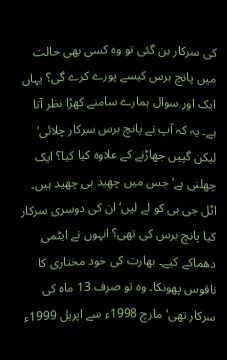کی سرکار بن گئی تو وہ کسی بھی حالت میں پانچ برس کیسے پورے کرے گی؟ یہاں ایک اور سوال ہمارے سامنے کھڑا نظر آتا ہے۔ یہ کہ آپ نے پانچ برس سرکار چلائی‘ لیکن گپیں جھاڑنے کے علاوہ کیا کیا؟ ایک چھلنی ہے‘ جس میں چھید ہی چھید ہیں۔ اٹل جی ہی کو لے لیں‘ ان کی دوسری سرکار کیا پانچ برس کی تھی؟ انہوں نے ایٹمی دھماکے کیے۔ بھارت کی خود مختاری کا ناقوس پھونکا۔ وہ تو صرف 13 ماہ کی سرکار تھی‘ مارچ 1998ء سے اپریل 1999ء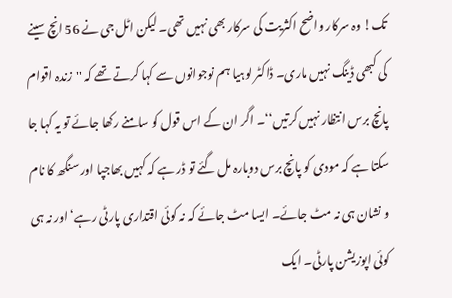تک! وہ سرکار واضح اکثریت کی سرکار بھی نہیں تھی۔ لیکن اٹل جی نے 56 انچ سینے کی کبھی ڈینگ نہیں ماری۔ ڈاکٹر لوہیا ہم نوجوانوں سے کہا کرتے تھے کہ ''زندہ اقوام پانچ برس انتظار نہیں کرتیں‘‘۔ اگر ان کے اس قول کو سامنے رکھا جائے تو یہ کہا جا سکتا ہے کہ مودی کو پانچ برس دوبارہ مل گئے تو ڈر ہے کہ کہیں بھاجپا اور سنگھ کا نام و نشان ہی نہ مٹ جائے۔ ایسا مٹ جائے کہ نہ کوئی اقتداری پارٹی رہے‘ اور نہ ہی کوئی اپوزیشن پارٹی۔ ایک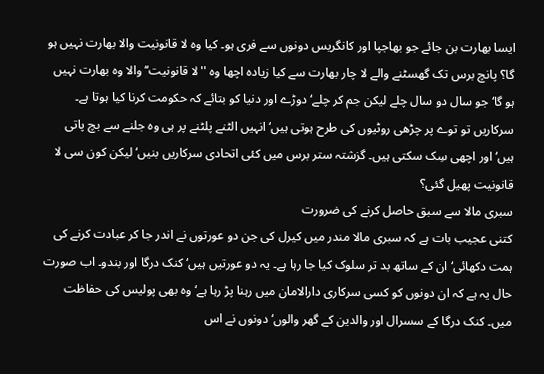ایسا بھارت بن جائے جو بھاجپا اور کانگریس دونوں سے فری ہو۔ کیا وہ لا قانونیت والا بھارت نہیں ہو گا؟ پانچ برس تک گھسٹنے والے لا چار بھارت سے کیا زیادہ اچھا وہ ''لا قانونیت‘‘ والا وہ بھارت نہیں ہو گا‘ جو سال دو سال چلے لیکن جم کر چلے‘ دوڑے اور دنیا کو بتائے کہ حکومت کرنا کیا ہوتا ہے۔ سرکاریں تو توے پر چڑھی روٹیوں کی طرح ہوتی ہیں‘ انہیں الٹنے پلٹنے پر ہی وہ جلنے سے بچ پاتی ہیں‘ اور اچھی سِک سکتی ہیں۔ گزشتہ ستر برس میں کئی اتحادی سرکاریں بنیں‘ لیکن کون سی لا قانونیت پھیل گئی؟
سبری مالا سے سبق حاصل کرنے کی ضرورت
کتنی عجیب بات ہے کہ سبری مالا مندر میں کیرل کی جن دو عورتوں نے اندر جا کر عبادت کرنے کی ہمت دکھائی‘ ان کے ساتھ بد تر سلوک کیا جا رہا ہے۔ یہ دو عورتیں ہیں‘ کنک درگا اور بندو۔ اب صورت حال یہ ہے کہ ان دونوں کو کسی سرکاری دارالامان میں رہنا پڑ رہا ہے‘ وہ بھی پولیس کی حفاظت میں۔ کنک درگا کے سسرال اور والدین کے گھر والوں‘ دونوں نے اس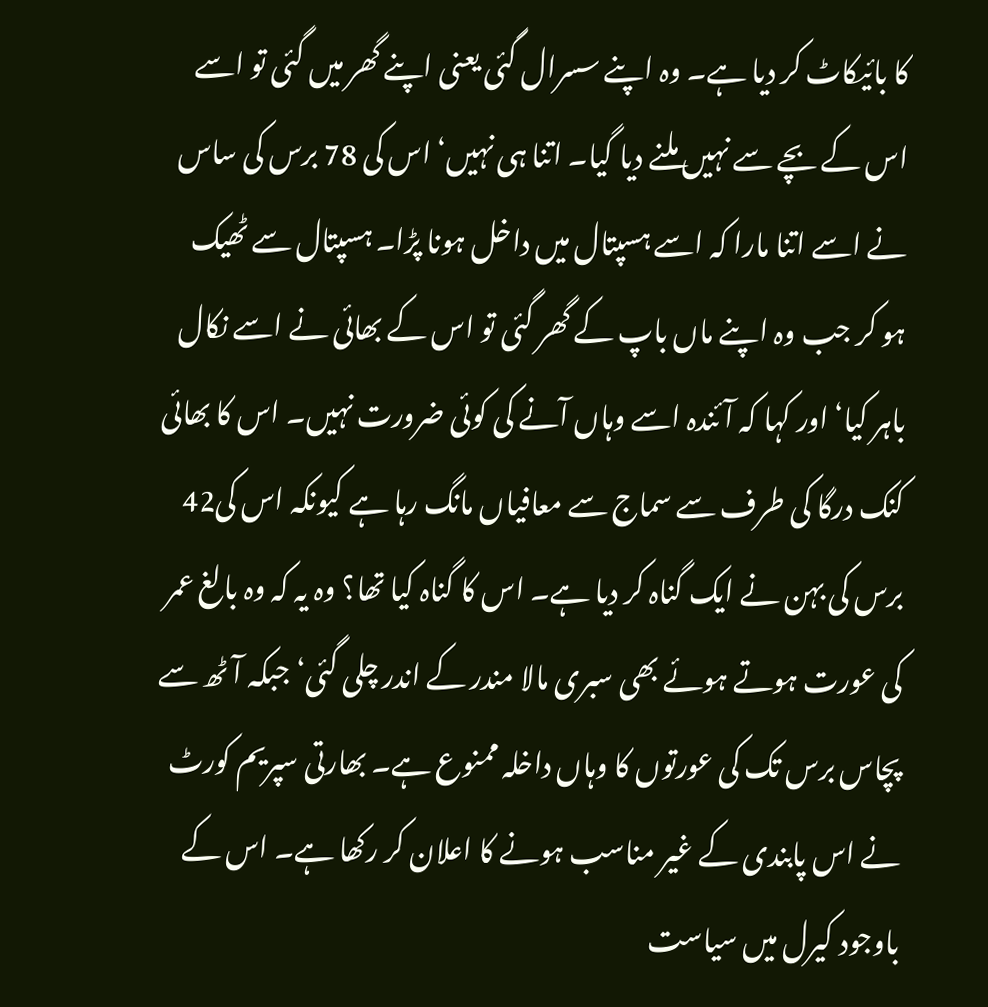کا بائیکاٹ کر دیا ہے۔ وہ اپنے سسرال گئی یعنی اپنے گھر میں گئی تو اسے اس کے بچے سے نہیں ملنے دیا گیا۔ اتنا ہی نہیں‘ اس کی 78 برس کی ساس نے اسے اتنا مارا کہ اسے ہسپتال میں داخل ہونا پڑا۔ ہسپتال سے ٹھیک ہو کر جب وہ اپنے ماں باپ کے گھر گئی تو اس کے بھائی نے اسے نکال باہر کیا‘ اور کہا کہ آئندہ اسے وہاں آنے کی کوئی ضرورت نہیں۔ اس کا بھائی کنک درگا کی طرف سے سماج سے معافیاں مانگ رہا ہے کیونکہ اس کی42 برس کی بہن نے ایک گناہ کر دیا ہے۔ اس کا گناہ کیا تھا؟ وہ یہ کہ وہ بالغ عمر کی عورت ہوتے ہوئے بھی سبری مالا مندر کے اندر چلی گئی‘ جبکہ آٹھ سے پچاس برس تک کی عورتوں کا وہاں داخلہ ممنوع ہے۔ بھارتی سپریم کورٹ نے اس پابندی کے غیر مناسب ہونے کا اعلان کر رکھا ہے۔ اس کے باوجود کیرل میں سیاست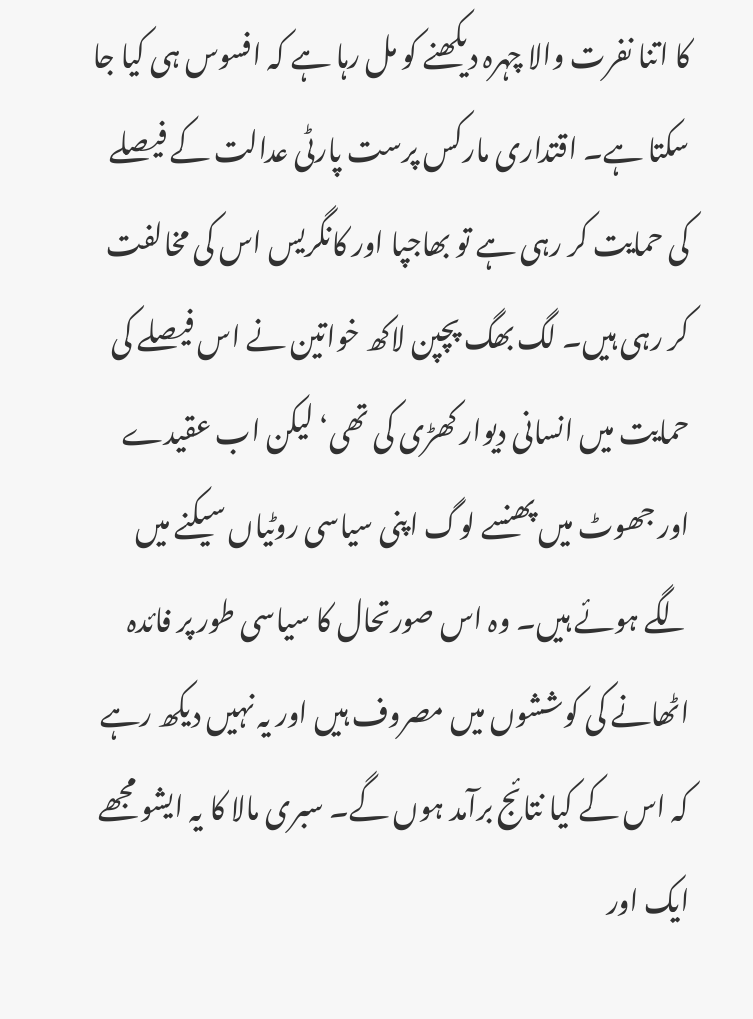کا اتنا نفرت والا چہرہ دیکھنے کو مل رہا ہے کہ افسوس ہی کیا جا سکتا ہے۔ اقتداری مارکس پرست پارٹی عدالت کے فیصلے کی حمایت کر رہی ہے تو بھاجپا اور کانگریس اس کی مخالفت کر رہی ہیں۔ لگ بھگ پچپن لاکھ خواتین نے اس فیصلے کی حمایت میں انسانی دیوار کھڑی کی تھی‘ لیکن اب عقیدے اور جھوٹ میں پھنسے لوگ اپنی سیاسی روٹیاں سیکنے میں لگے ہوئے ہیں۔ وہ اس صورتحال کا سیاسی طور پر فائدہ اٹھانے کی کوششوں میں مصروف ہیں اور یہ نہیں دیکھ رہے کہ اس کے کیا نتائج برآمد ہوں گے۔ سبری مالا کا یہ ایشو مجھے ایک اور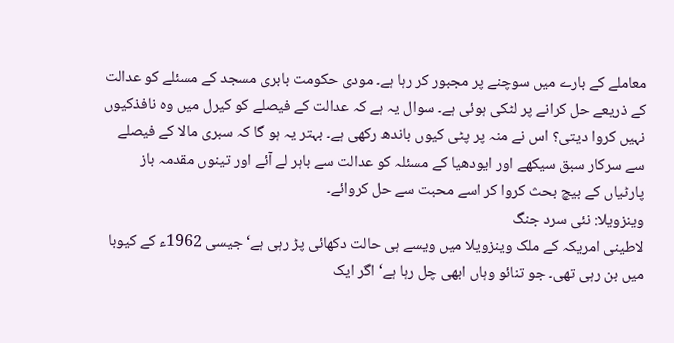معاملے کے بارے میں سوچنے پر مجبور کر رہا ہے۔ مودی حکومت بابری مسجد کے مسئلے کو عدالت کے ذریعے حل کرانے پر لٹکی ہوئی ہے۔ سوال یہ ہے کہ عدالت کے فیصلے کو کیرل میں وہ نافذکیوں نہیں کروا دیتی؟ اس نے منہ پر پٹی کیوں باندھ رکھی ہے۔ بہتر یہ ہو گا کہ سبری مالا کے فیصلے سے سرکار سبق سیکھے اور ایودھیا کے مسئلہ کو عدالت سے باہر لے آئے اور تینوں مقدمہ باز پارٹیاں کے بیچ بحث کروا کر اسے محبت سے حل کروائے۔
وینزویلا: نئی سرد جنگ
لاطینی امریکہ کے ملک وینزویلا میں ویسے ہی حالت دکھائی پڑ رہی ہے‘ جیسی 1962ء کے کیوبا میں بن رہی تھی۔ جو تنائو وہاں ابھی چل رہا ہے‘ اگر ایک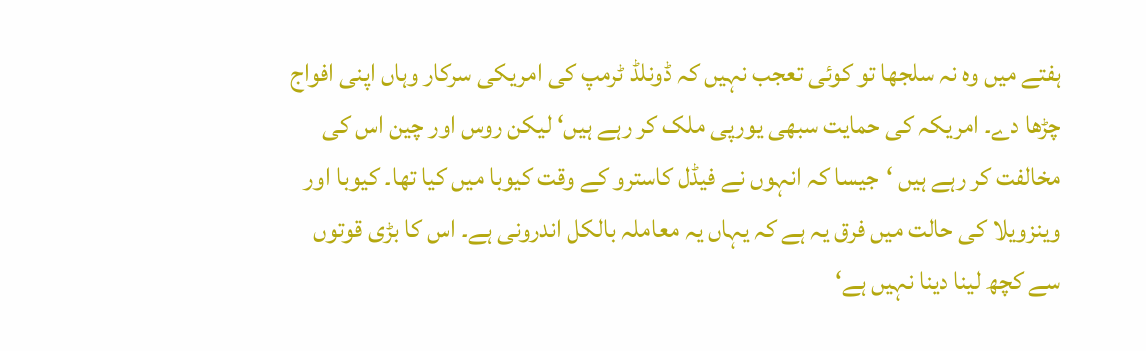ہفتے میں وہ نہ سلجھا تو کوئی تعجب نہیں کہ ڈونلڈ ٹرمپ کی امریکی سرکار وہاں اپنی افواج چڑھا دے۔ امریکہ کی حمایت سبھی یورپی ملک کر رہے ہیں‘ لیکن روس اور چین اس کی مخالفت کر رہے ہیں ‘جیسا کہ انہوں نے فیڈل کاسترو کے وقت کیوبا میں کیا تھا۔ کیوبا اور وینزویلا کی حالت میں فرق یہ ہے کہ یہاں یہ معاملہ بالکل اندرونی ہے۔ اس کا بڑی قوتوں سے کچھ لینا دینا نہیں ہے‘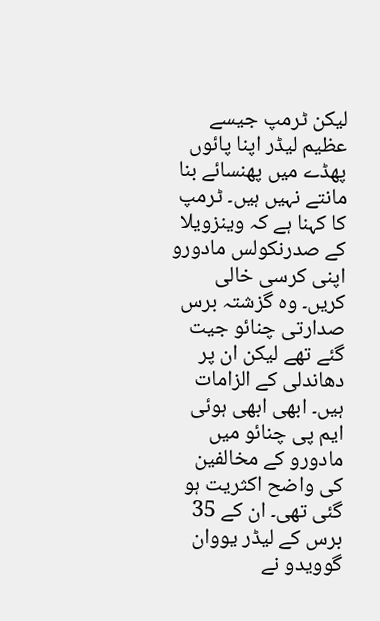لیکن ٹرمپ جیسے عظیم لیڈر اپنا پائوں پھڈے میں پھنسائے بنا مانتے نہیں ہیں۔ ٹرمپ کا کہنا ہے کہ وینزویلا کے صدرنکولس مادورو اپنی کرسی خالی کریں۔ وہ گزشتہ برس صدارتی چنائو جیت گئے تھے لیکن ان پر دھاندلی کے الزامات ہیں۔ ابھی ابھی ہوئی ایم پی چنائو میں مادورو کے مخالفین کی واضح اکثریت ہو گئی تھی۔ ان کے 35 برس کے لیڈر یووان گوویدو نے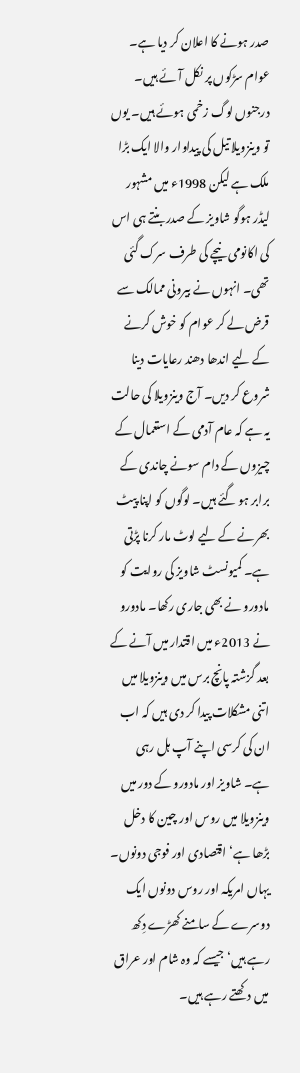صدر ہونے کا اعلان کر دیا ہے۔ عوام سڑکوں پر نکل آئے ہیں۔ درجنوں لوگ زخمی ہوئے ہیں۔ یوں تو وینزویلا تیل کی پیداوار والا ایک بڑا ملک ہے لیکن 1998ء میں مشہور لیڈر ہوگو شاویز کے صدر بنتے ہی اس کی اکانومی نیچے کی طرف سرک گئی تھی۔ انہوں نے بیرونی ممالک سے قرض لے کر عوام کو خوش کرنے کے لیے اندھا دھند رعایات دینا شروع کر دیں۔ آج وینزویلا کی حالت یہ ہے کہ عام آدمی کے استعمال کے چیزوں کے دام سونے چاندی کے برابر ہو گئے ہیں۔ لوگوں کو اپنا پیٹ بھرنے کے لیے لوٹ مار کرنا پڑتی ہے۔ کمیونسٹ شاویز کی روایت کو مادورو نے بھی جاری رکھا۔ مادورو نے 2013ء میں اقتدار میں آنے کے بعد گزشتہ پانچ برس میں وینزویلا میں اتنی مشکلات پیدا کر دی ہیں کہ اب ان کی کرسی اپنے آپ ہل رہی ہے۔ شاویز اور مادورو کے دور میں وینزویلا میں روس اور چین کا دخل بڑھا ہے‘ اقتصادی اور فوجی دونوں۔ یہاں امریکہ اور روس دونوں ایک دوسرے کے سامنے کھڑے دِکھ رہے ہیں‘ جیسے کہ وہ شام اور عراق میں دکھتے رہے ہیں۔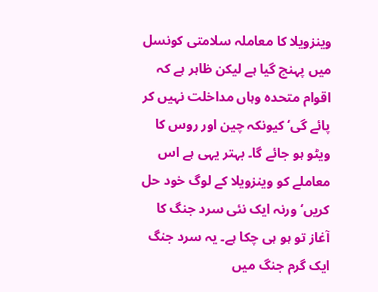وینزویلا کا معاملہ سلامتی کونسل میں پہنچ گیا ہے لیکن ظاہر ہے کہ اقوام متحدہ وہاں مداخلت نہیں کر پائے گی‘ کیونکہ چین اور روس کا ویٹو ہو جائے گا۔ بہتر یہی ہے اس معاملے کو وینزویلا کے لوگ خود حل کریں‘ ورنہ ایک نئی سرد جنگ کا آغاز تو ہو ہی چکا ہے۔ یہ سرد جنگ ایک گرم جنگ میں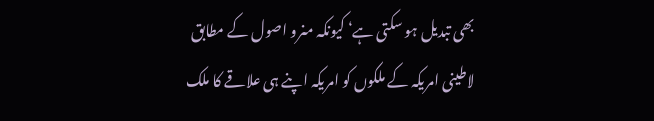بھی تبدیل ہو سکتی ہے‘ کیونکہ منرو اصول کے مطابق لاطینی امریکہ کے ملکوں کو امریکہ اپنے ہی علاقے کا ملک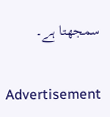سمجھتا ہے۔

Advertisement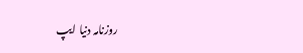روزنامہ دنیا ایپ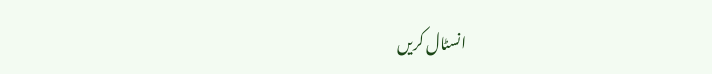انسٹال کریں